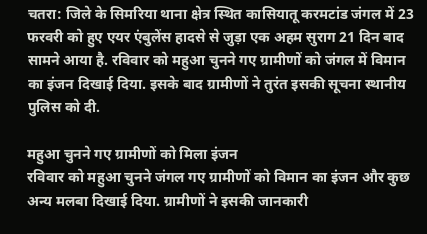चतरा: जिले के सिमरिया थाना क्षेत्र स्थित कासियातू करमटांड जंगल में 23 फरवरी को हुए एयर एंबुलेंस हादसे से जुड़ा एक अहम सुराग 21 दिन बाद सामने आया है. रविवार को महुआ चुनने गए ग्रामीणों को जंगल में विमान का इंजन दिखाई दिया. इसके बाद ग्रामीणों ने तुरंत इसकी सूचना स्थानीय पुलिस को दी.

महुआ चुनने गए ग्रामीणों को मिला इंजन
रविवार को महुआ चुनने जंगल गए ग्रामीणों को विमान का इंजन और कुछ अन्य मलबा दिखाई दिया. ग्रामीणों ने इसकी जानकारी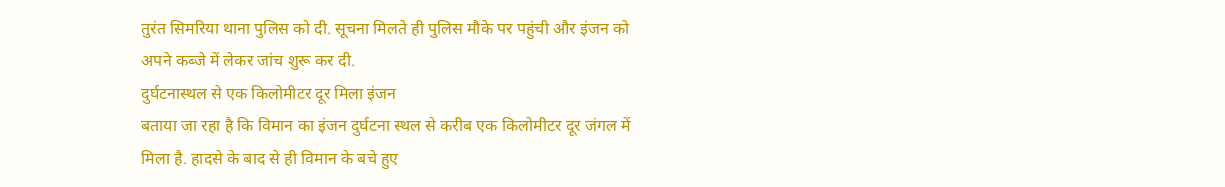तुरंत सिमरिया थाना पुलिस को दी. सूचना मिलते ही पुलिस मौके पर पहुंची और इंजन को अपने कब्जे में लेकर जांच शुरू कर दी.
दुर्घटनास्थल से एक किलोमीटर दूर मिला इंजन
बताया जा रहा है कि विमान का इंजन दुर्घटना स्थल से करीब एक किलोमीटर दूर जंगल में मिला है. हादसे के बाद से ही विमान के बचे हुए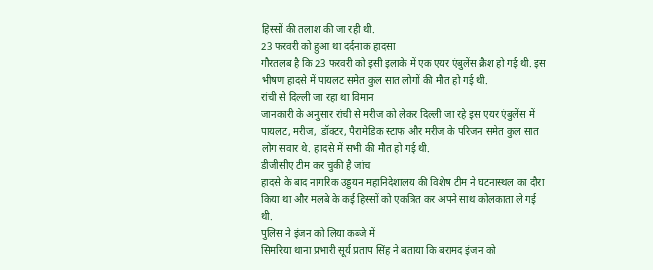हिस्सों की तलाश की जा रही थी.
23 फरवरी को हुआ था दर्दनाक हादसा
गौरतलब है कि 23 फरवरी को इसी इलाके में एक एयर एंबुलेंस क्रैश हो गई थी. इस भीषण हादसे में पायलट समेत कुल सात लोगों की मौत हो गई थी.
रांची से दिल्ली जा रहा था विमान
जानकारी के अनुसार रांची से मरीज को लेकर दिल्ली जा रहे इस एयर एंबुलेंस में पायलट, मरीज, डॉक्टर, पैरामेडिक स्टाफ और मरीज के परिजन समेत कुल सात लोग सवार थे. हादसे में सभी की मौत हो गई थी.
डीजीसीए टीम कर चुकी है जांच
हादसे के बाद नागरिक उड्डयन महानिदेशालय की विशेष टीम ने घटनास्थल का दौरा किया था और मलबे के कई हिस्सों को एकत्रित कर अपने साथ कोलकाता ले गई थी.
पुलिस ने इंजन को लिया कब्जे में
सिमरिया थाना प्रभारी सूर्य प्रताप सिंह ने बताया कि बरामद इंजन को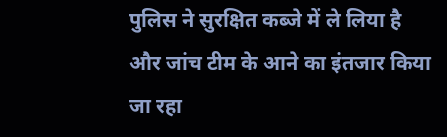पुलिस ने सुरक्षित कब्जे में ले लिया है और जांच टीम के आने का इंतजार किया जा रहा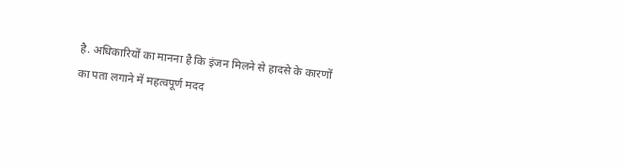है. अधिकारियों का मानना है कि इंजन मिलने से हादसे के कारणों का पता लगाने में महत्वपूर्ण मदद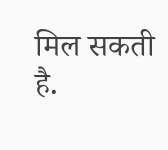मिल सकती है.